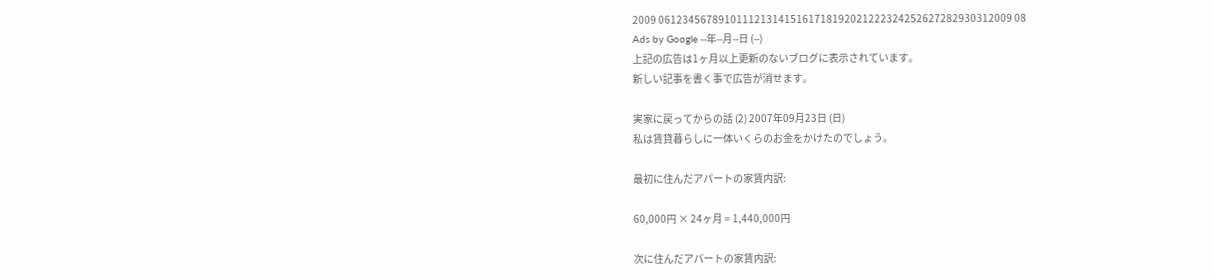2009 06123456789101112131415161718192021222324252627282930312009 08
Ads by Google --年--月--日 (--)
上記の広告は1ヶ月以上更新のないブログに表示されています。
新しい記事を書く事で広告が消せます。

実家に戻ってからの話 (2) 2007年09月23日 (日)
私は賃貸暮らしに一体いくらのお金をかけたのでしょう。

最初に住んだアパートの家賃内訳:

60,000円 × 24ヶ月 = 1,440,000円

次に住んだアパートの家賃内訳: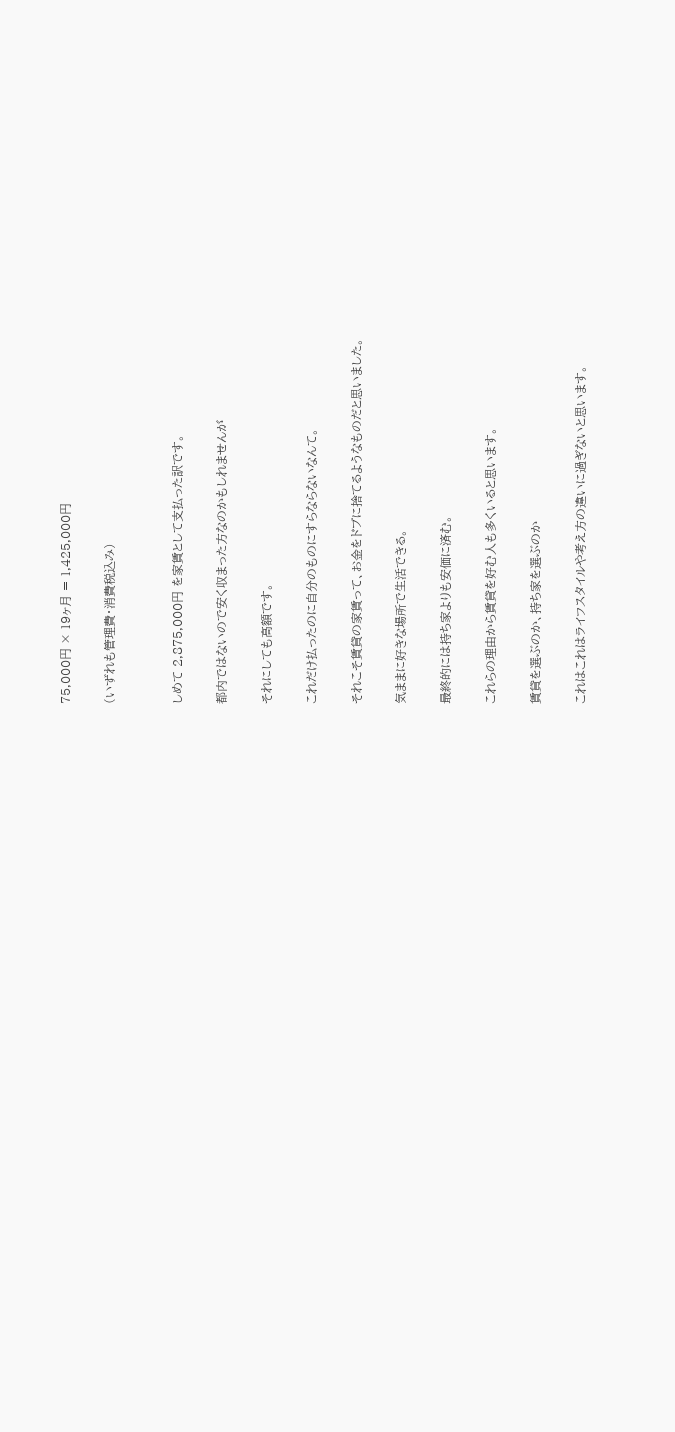75,000円 × 19ヶ月 = 1,425,000円

(いずれも管理費・消費税込み)


しめて 2,875,000円 を家賃として支払った訳です。

都内ではないので安く収まった方なのかもしれませんが

それにしても高額です。

これだけ払ったのに自分のものにすらならないなんて。

それこそ賃貸の家賃って、お金をドブに捨てるようなものだと思いました。

気ままに好きな場所で生活できる。

最終的には持ち家よりも安価に済む。

これらの理由から賃貸を好む人も多くいると思います。

賃貸を選ぶのか、持ち家を選ぶのか

これはこれはライフスタイルや考え方の違いに過ぎないと思います。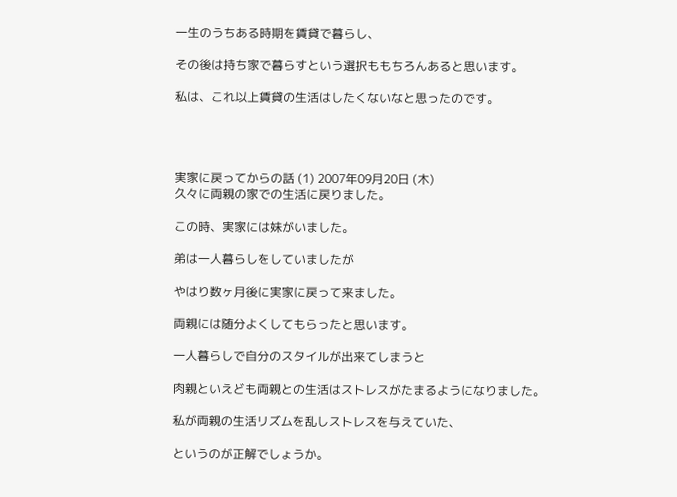一生のうちある時期を賃貸で暮らし、

その後は持ち家で暮らすという選択ももちろんあると思います。

私は、これ以上賃貸の生活はしたくないなと思ったのです。




実家に戻ってからの話 (1) 2007年09月20日 (木)
久々に両親の家での生活に戻りました。

この時、実家には妹がいました。

弟は一人暮らしをしていましたが

やはり数ヶ月後に実家に戻って来ました。

両親には随分よくしてもらったと思います。

一人暮らしで自分のスタイルが出来てしまうと

肉親といえども両親との生活はストレスがたまるようになりました。

私が両親の生活リズムを乱しストレスを与えていた、

というのが正解でしょうか。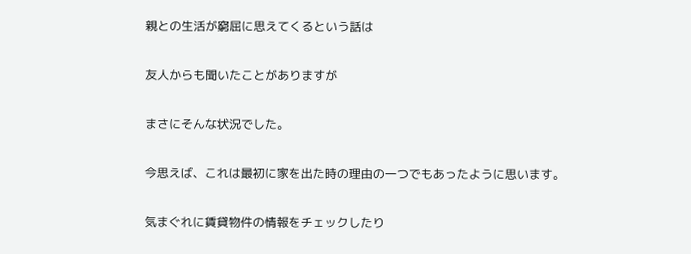親との生活が窮屈に思えてくるという話は

友人からも聞いたことがありますが

まさにそんな状況でした。

今思えば、これは最初に家を出た時の理由の一つでもあったように思います。

気まぐれに賃貸物件の情報をチェックしたり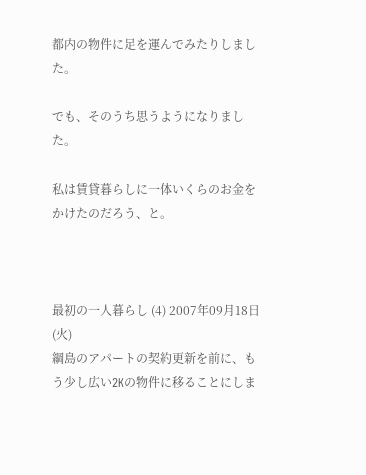都内の物件に足を運んでみたりしました。

でも、そのうち思うようになりました。

私は賃貸暮らしに一体いくらのお金をかけたのだろう、と。



最初の一人暮らし (4) 2007年09月18日 (火)
綱島のアパートの契約更新を前に、もう少し広い2Kの物件に移ることにしま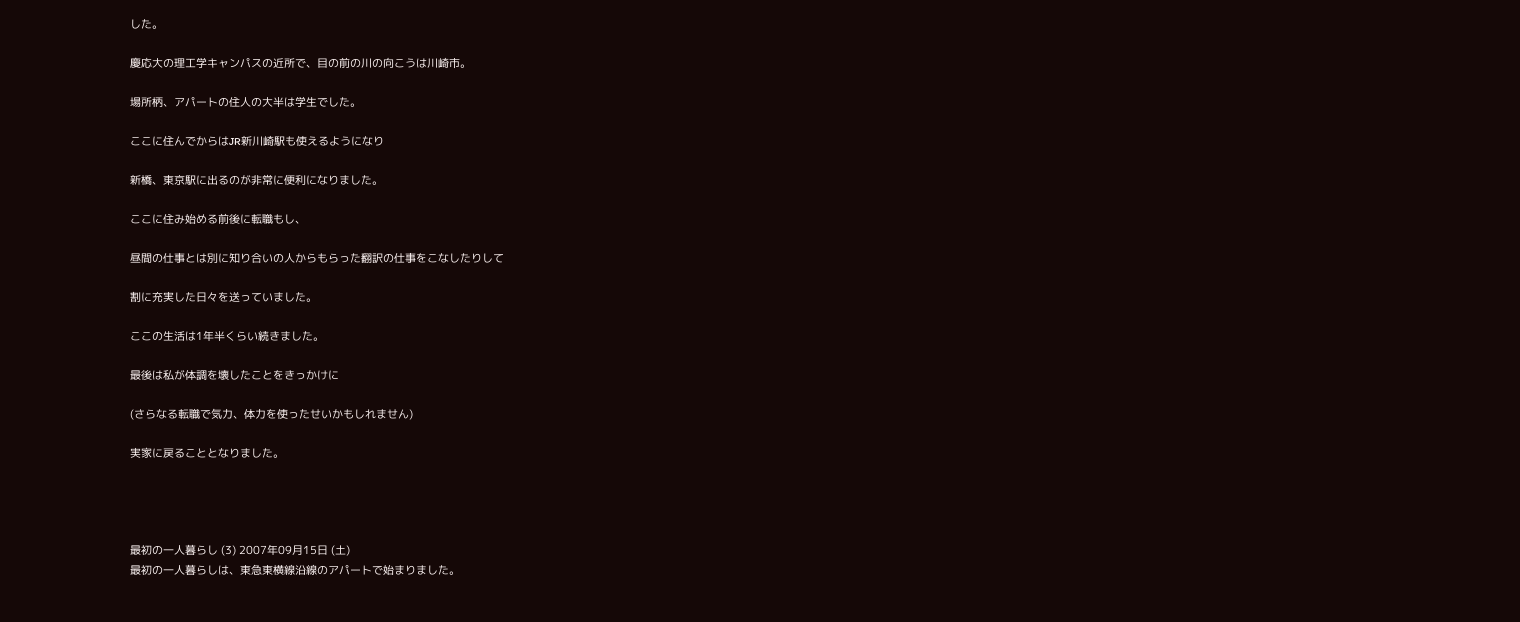した。

慶応大の理工学キャンパスの近所で、目の前の川の向こうは川崎市。

場所柄、アパートの住人の大半は学生でした。

ここに住んでからはJR新川崎駅も使えるようになり

新橋、東京駅に出るのが非常に便利になりました。

ここに住み始める前後に転職もし、

昼間の仕事とは別に知り合いの人からもらった翻訳の仕事をこなしたりして

割に充実した日々を送っていました。

ここの生活は1年半くらい続きました。

最後は私が体調を壊したことをきっかけに

(さらなる転職で気力、体力を使ったせいかもしれません)

実家に戻ることとなりました。




最初の一人暮らし (3) 2007年09月15日 (土)
最初の一人暮らしは、東急東横線沿線のアパートで始まりました。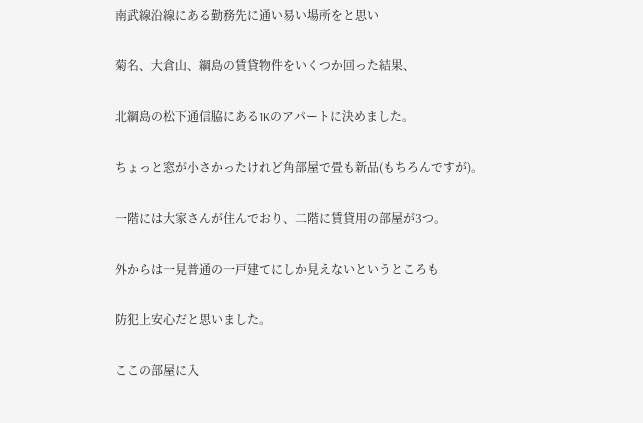南武線沿線にある勤務先に通い易い場所をと思い

菊名、大倉山、綱島の賃貸物件をいくつか回った結果、

北綱島の松下通信脇にある1Kのアパートに決めました。

ちょっと窓が小さかったけれど角部屋で畳も新品(もちろんですが)。

一階には大家さんが住んでおり、二階に賃貸用の部屋が3つ。

外からは一見普通の一戸建てにしか見えないというところも

防犯上安心だと思いました。

ここの部屋に入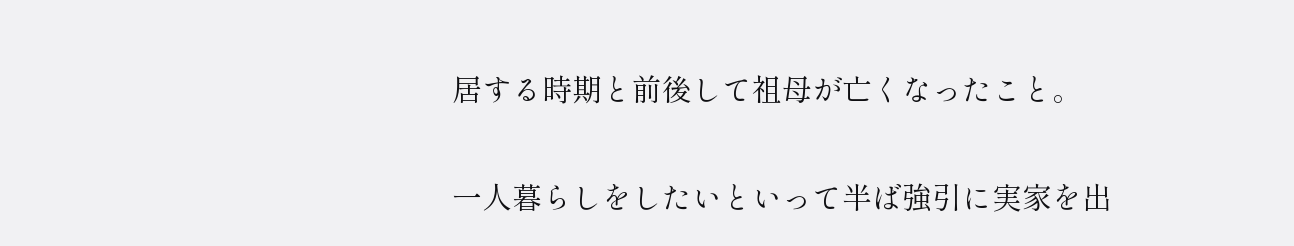居する時期と前後して祖母が亡くなったこと。

一人暮らしをしたいといって半ば強引に実家を出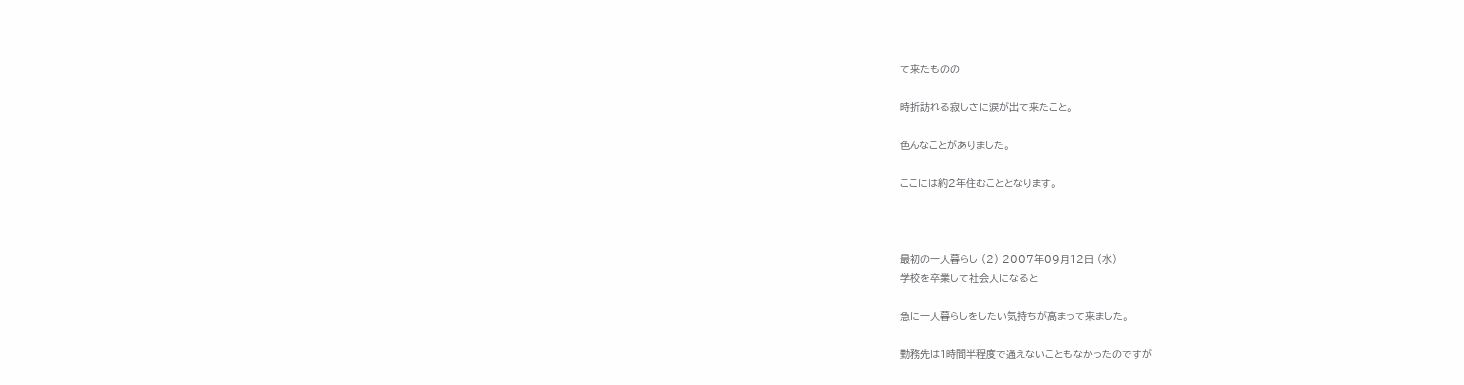て来たものの

時折訪れる寂しさに涙が出て来たこと。

色んなことがありました。

ここには約2年住むこととなります。



最初の一人暮らし (2) 2007年09月12日 (水)
学校を卒業して社会人になると

急に一人暮らしをしたい気持ちが高まって来ました。

勤務先は1時間半程度で通えないこともなかったのですが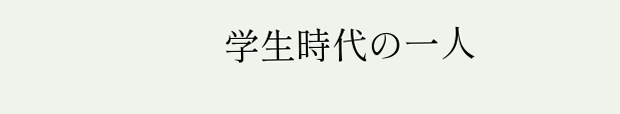学生時代の一人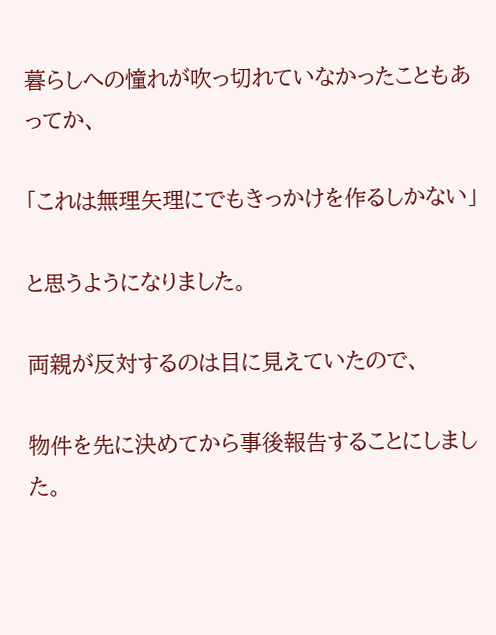暮らしへの憧れが吹っ切れていなかったこともあってか、

「これは無理矢理にでもきっかけを作るしかない」

と思うようになりました。

両親が反対するのは目に見えていたので、

物件を先に決めてから事後報告することにしました。